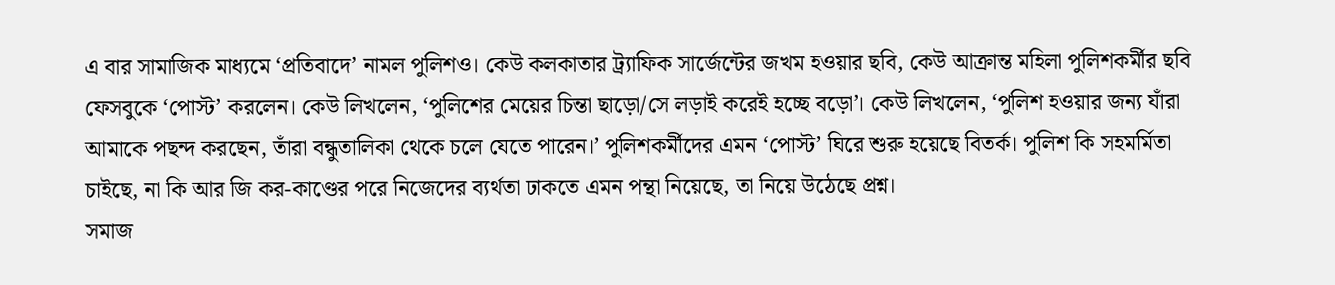এ বার সামাজিক মাধ্যমে ‘প্রতিবাদে’ নামল পুলিশও। কেউ কলকাতার ট্র্যাফিক সার্জেন্টের জখম হওয়ার ছবি, কেউ আক্রান্ত মহিলা পুলিশকর্মীর ছবি ফেসবুকে ‘পোস্ট’ করলেন। কেউ লিখলেন, ‘পুলিশের মেয়ের চিন্তা ছাড়ো/সে লড়াই করেই হচ্ছে বড়ো’। কেউ লিখলেন, ‘পুলিশ হওয়ার জন্য যাঁরা আমাকে পছন্দ করছেন, তাঁরা বন্ধুতালিকা থেকে চলে যেতে পারেন।’ পুলিশকর্মীদের এমন ‘পোস্ট’ ঘিরে শুরু হয়েছে বিতর্ক। পুলিশ কি সহমর্মিতা চাইছে, না কি আর জি কর-কাণ্ডের পরে নিজেদের ব্যর্থতা ঢাকতে এমন পন্থা নিয়েছে, তা নিয়ে উঠেছে প্রশ্ন।
সমাজ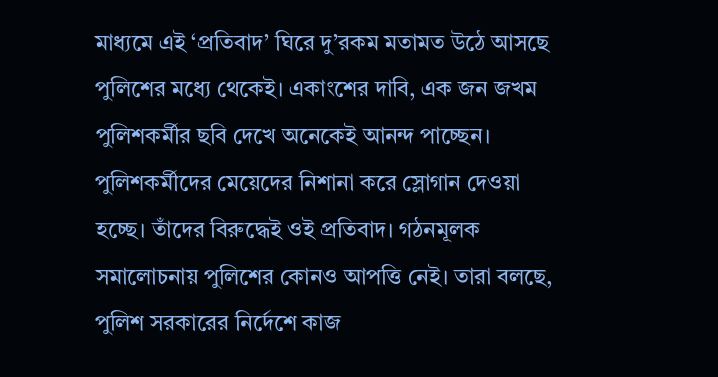মাধ্যমে এই ‘প্রতিবাদ’ ঘিরে দু’রকম মতামত উঠে আসছে পুলিশের মধ্যে থেকেই। একাংশের দাবি, এক জন জখম পুলিশকর্মীর ছবি দেখে অনেকেই আনন্দ পাচ্ছেন। পুলিশকর্মীদের মেয়েদের নিশানা করে স্লোগান দেওয়া হচ্ছে। তাঁদের বিরুদ্ধেই ওই প্ৰতিবাদ। গঠনমূলক সমালোচনায় পুলিশের কোনও আপত্তি নেই। তারা বলছে, পুলিশ সরকারের নির্দেশে কাজ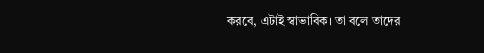করবে, এটাই স্বাভাবিক। তা বলে তাদের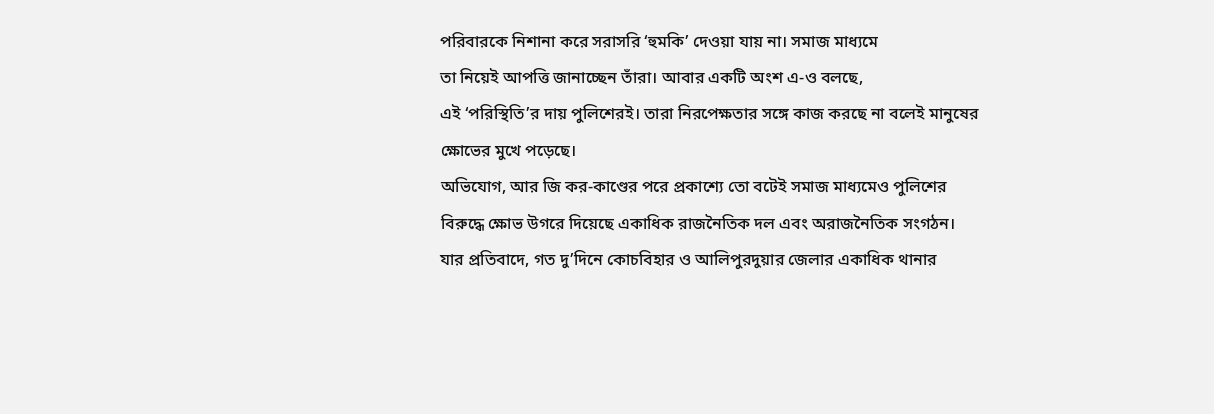পরিবারকে নিশানা করে সরাসরি ‘হুমকি’ দেওয়া যায় না। সমাজ মাধ্যমে
তা নিয়েই আপত্তি জানাচ্ছেন তাঁরা। আবার একটি অংশ এ-ও বলছে,
এই ‘পরিস্থিতি’র দায় পুলিশেরই। তারা নিরপেক্ষতার সঙ্গে কাজ করছে না বলেই মানুষের ক্ষোভের মুখে পড়েছে।
অভিযোগ, আর জি কর-কাণ্ডের পরে প্রকাশ্যে তো বটেই সমাজ মাধ্যমেও পুলিশের বিরুদ্ধে ক্ষোভ উগরে দিয়েছে একাধিক রাজনৈতিক দল এবং অরাজনৈতিক সংগঠন। যার প্রতিবাদে, গত দু’দিনে কোচবিহার ও আলিপুরদুয়ার জেলার একাধিক থানার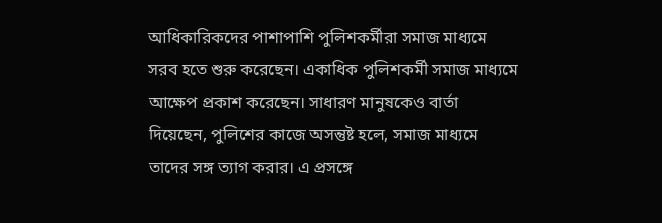আধিকারিকদের পাশাপাশি পুলিশকর্মীরা সমাজ মাধ্যমে সরব হতে শুরু করেছেন। একাধিক পুলিশকর্মী সমাজ মাধ্যমে আক্ষেপ প্রকাশ করেছেন। সাধারণ মানুষকেও বার্তা দিয়েছেন, পুলিশের কাজে অসন্তুষ্ট হলে, সমাজ মাধ্যমে তাদের সঙ্গ ত্যাগ করার। এ প্রসঙ্গে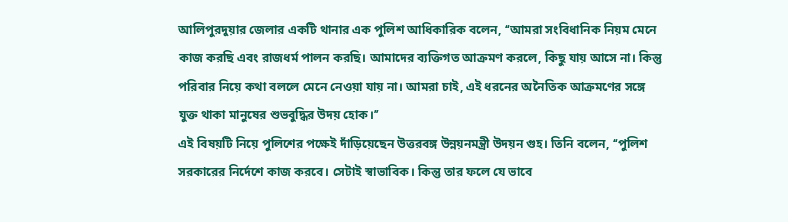আলিপুরদুয়ার জেলার একটি থানার এক পুলিশ আধিকারিক বলেন, ‘‘আমরা সংবিধানিক নিয়ম মেনে কাজ করছি এবং রাজধর্ম পালন করছি। আমাদের ব্যক্তিগত আক্রমণ করলে, কিছু যায় আসে না। কিন্তু পরিবার নিয়ে কথা বললে মেনে নেওয়া যায় না। আমরা চাই, এই ধরনের অনৈতিক আক্রমণের সঙ্গে যুক্ত থাকা মানুষের শুভবুদ্ধির উদয় হোক।’’
এই বিষয়টি নিয়ে পুলিশের পক্ষেই দাঁড়িয়েছেন উত্তরবঙ্গ উন্নয়নমন্ত্রী উদয়ন গুহ। তিনি বলেন, ‘‘পুলিশ সরকারের নির্দেশে কাজ করবে। সেটাই স্বাভাবিক। কিন্তু তার ফলে যে ভাবে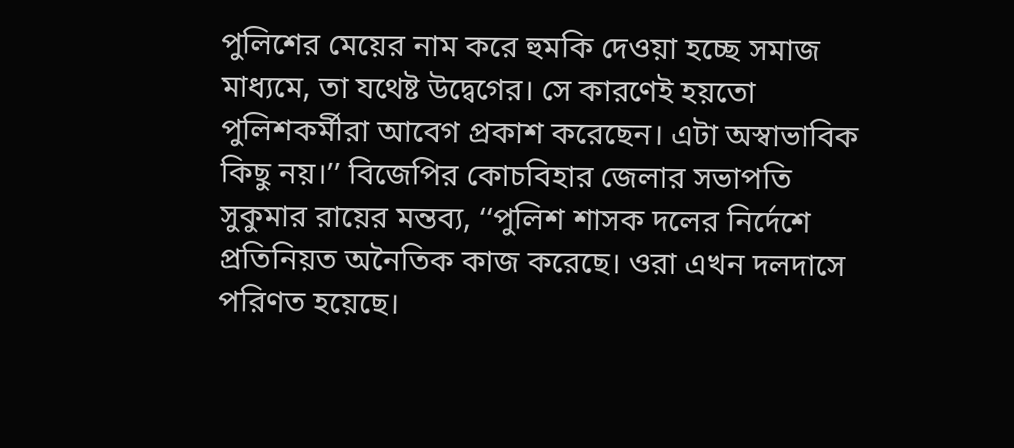পুলিশের মেয়ের নাম করে হুমকি দেওয়া হচ্ছে সমাজ মাধ্যমে, তা যথেষ্ট উদ্বেগের। সে কারণেই হয়তো পুলিশকর্মীরা আবেগ প্রকাশ করেছেন। এটা অস্বাভাবিক কিছু নয়।’’ বিজেপির কোচবিহার জেলার সভাপতি সুকুমার রায়ের মন্তব্য, ‘‘পুলিশ শাসক দলের নির্দেশে প্রতিনিয়ত অনৈতিক কাজ করেছে। ওরা এখন দলদাসে পরিণত হয়েছে।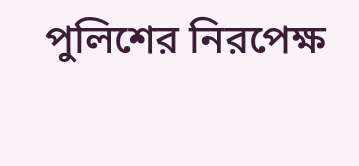পুলিশের নিরপেক্ষ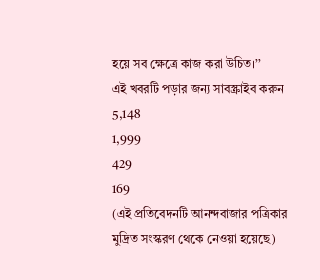হয়ে সব ক্ষেত্রে কাজ করা উচিত।’’
এই খবরটি পড়ার জন্য সাবস্ক্রাইব করুন
5,148
1,999
429
169
(এই প্রতিবেদনটি আনন্দবাজার পত্রিকার মুদ্রিত সংস্করণ থেকে নেওয়া হয়েছে)